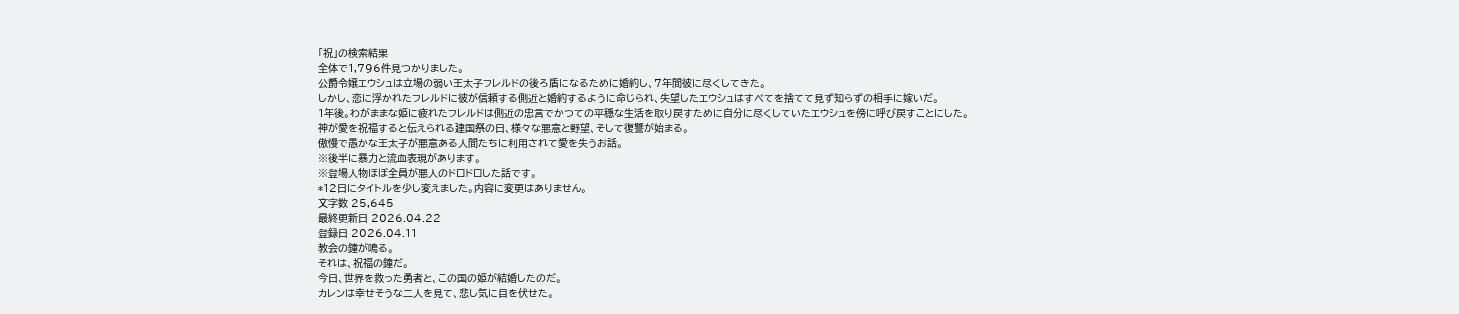「祝」の検索結果
全体で1,796件見つかりました。
公爵令嬢エウシュは立場の弱い王太子フレルドの後ろ盾になるために婚約し、7年間彼に尽くしてきた。
しかし、恋に浮かれたフレルドに彼が信頼する側近と婚約するように命じられ、失望したエウシュはすべてを捨てて見ず知らずの相手に嫁いだ。
1年後。わがままな姫に疲れたフレルドは側近の忠言でかつての平穏な生活を取り戻すために自分に尽くしていたエウシュを傍に呼び戻すことにした。
神が愛を祝福すると伝えられる建国祭の日、様々な悪意と野望、そして復讐が始まる。
傲慢で愚かな王太子が悪意ある人間たちに利用されて愛を失うお話。
※後半に暴力と流血表現があります。
※登場人物ほぼ全員が悪人のドロドロした話です。
*12日にタイトルを少し変えました。内容に変更はありません。
文字数 25,645
最終更新日 2026.04.22
登録日 2026.04.11
教会の鐘が鳴る。
それは、祝福の鐘だ。
今日、世界を救った勇者と、この国の姫が結婚したのだ。
カレンは幸せそうな二人を見て、悲し気に目を伏せた。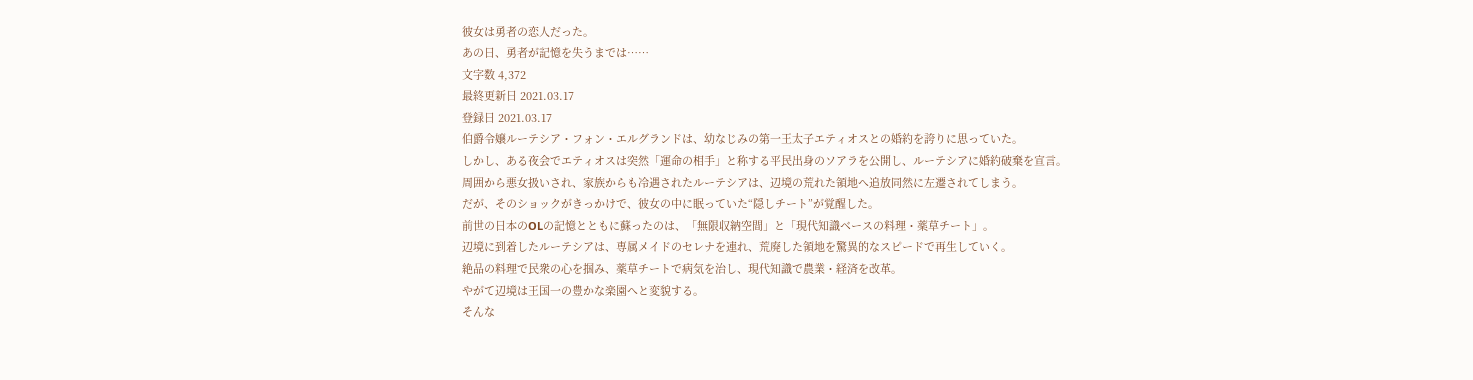彼女は勇者の恋人だった。
あの日、勇者が記憶を失うまでは……
文字数 4,372
最終更新日 2021.03.17
登録日 2021.03.17
伯爵令嬢ルーテシア・フォン・エルグランドは、幼なじみの第一王太子エティオスとの婚約を誇りに思っていた。
しかし、ある夜会でエティオスは突然「運命の相手」と称する平民出身のソアラを公開し、ルーテシアに婚約破棄を宣言。
周囲から悪女扱いされ、家族からも冷遇されたルーテシアは、辺境の荒れた領地へ追放同然に左遷されてしまう。
だが、そのショックがきっかけで、彼女の中に眠っていた“隠しチート”が覚醒した。
前世の日本のOLの記憶とともに蘇ったのは、「無限収納空間」と「現代知識ベースの料理・薬草チート」。
辺境に到着したルーテシアは、専属メイドのセレナを連れ、荒廃した領地を驚異的なスピードで再生していく。
絶品の料理で民衆の心を掴み、薬草チートで病気を治し、現代知識で農業・経済を改革。
やがて辺境は王国一の豊かな楽園へと変貌する。
そんな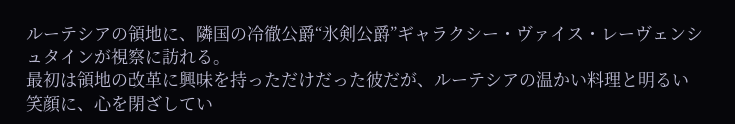ルーテシアの領地に、隣国の冷徹公爵“氷剣公爵”ギャラクシー・ヴァイス・レーヴェンシュタインが視察に訪れる。
最初は領地の改革に興味を持っただけだった彼だが、ルーテシアの温かい料理と明るい笑顔に、心を閉ざしてい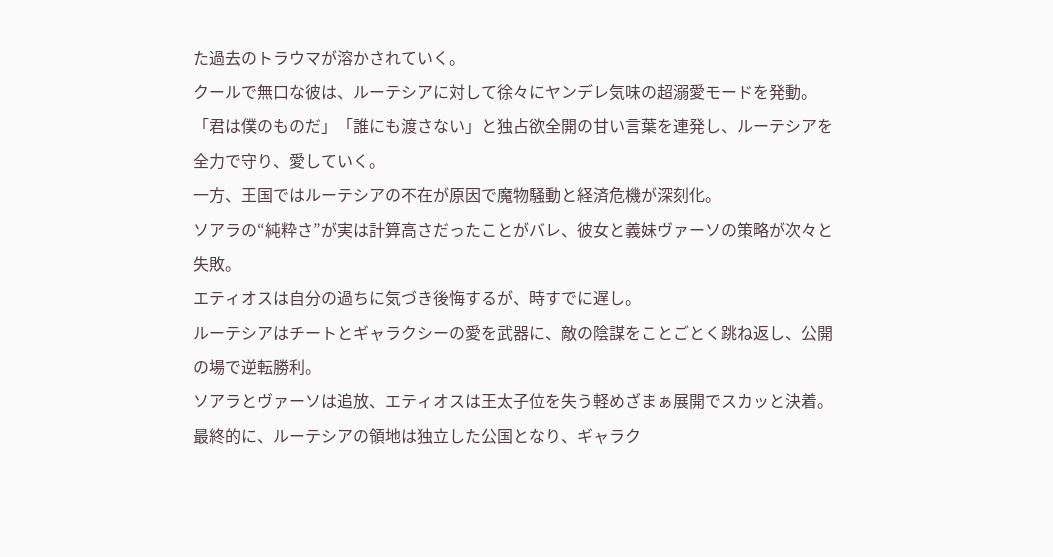た過去のトラウマが溶かされていく。
クールで無口な彼は、ルーテシアに対して徐々にヤンデレ気味の超溺愛モードを発動。
「君は僕のものだ」「誰にも渡さない」と独占欲全開の甘い言葉を連発し、ルーテシアを全力で守り、愛していく。
一方、王国ではルーテシアの不在が原因で魔物騒動と経済危機が深刻化。
ソアラの“純粋さ”が実は計算高さだったことがバレ、彼女と義妹ヴァーソの策略が次々と失敗。
エティオスは自分の過ちに気づき後悔するが、時すでに遅し。
ルーテシアはチートとギャラクシーの愛を武器に、敵の陰謀をことごとく跳ね返し、公開の場で逆転勝利。
ソアラとヴァーソは追放、エティオスは王太子位を失う軽めざまぁ展開でスカッと決着。
最終的に、ルーテシアの領地は独立した公国となり、ギャラク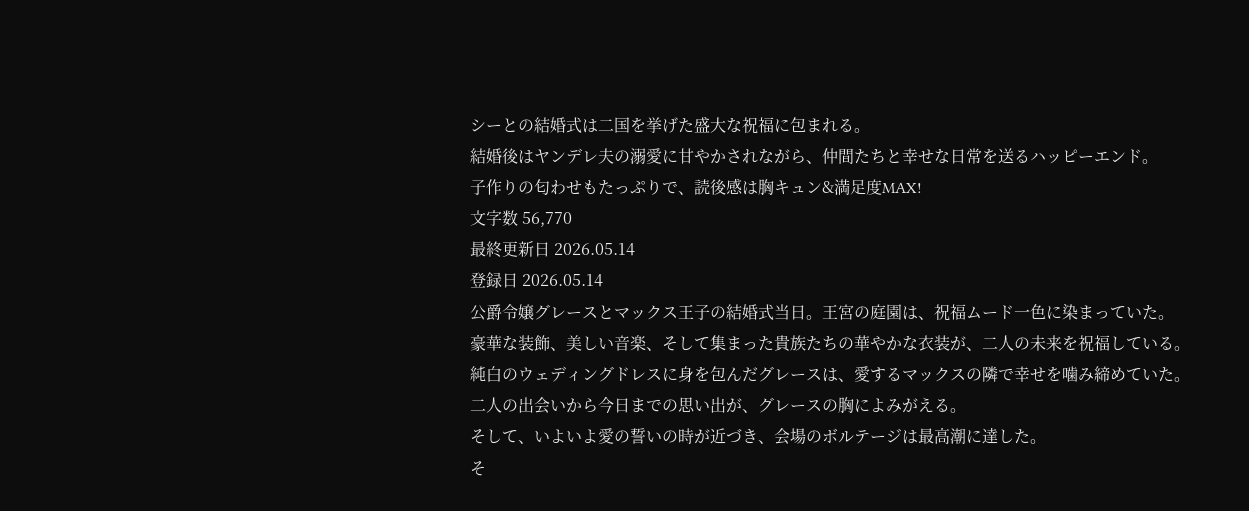シーとの結婚式は二国を挙げた盛大な祝福に包まれる。
結婚後はヤンデレ夫の溺愛に甘やかされながら、仲間たちと幸せな日常を送るハッピーエンド。
子作りの匂わせもたっぷりで、読後感は胸キュン&満足度MAX!
文字数 56,770
最終更新日 2026.05.14
登録日 2026.05.14
公爵令嬢グレースとマックス王子の結婚式当日。王宮の庭園は、祝福ムード一色に染まっていた。
豪華な装飾、美しい音楽、そして集まった貴族たちの華やかな衣装が、二人の未来を祝福している。
純白のウェディングドレスに身を包んだグレースは、愛するマックスの隣で幸せを噛み締めていた。
二人の出会いから今日までの思い出が、グレースの胸によみがえる。
そして、いよいよ愛の誓いの時が近づき、会場のボルテージは最高潮に達した。
そ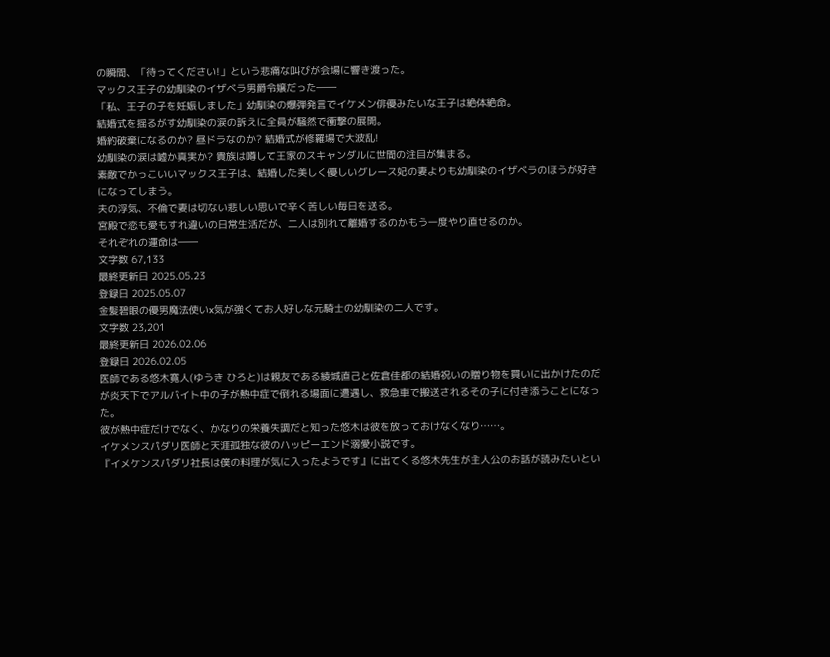の瞬間、「待ってください!」という悲痛な叫びが会場に響き渡った。
マックス王子の幼馴染のイザベラ男爵令嬢だった――
「私、王子の子を妊娠しました」幼馴染の爆弾発言でイケメン俳優みたいな王子は絶体絶命。
結婚式を揺るがす幼馴染の涙の訴えに全員が騒然で衝撃の展開。
婚約破棄になるのか? 昼ドラなのか? 結婚式が修羅場で大波乱!
幼馴染の涙は嘘か真実か? 貴族は噂して王家のスキャンダルに世間の注目が集まる。
素敵でかっこいいマックス王子は、結婚した美しく優しいグレース妃の妻よりも幼馴染のイザベラのほうが好きになってしまう。
夫の浮気、不倫で妻は切ない悲しい思いで辛く苦しい毎日を送る。
宮殿で恋も愛もすれ違いの日常生活だが、二人は別れて離婚するのかもう一度やり直せるのか。
それぞれの運命は――
文字数 67,133
最終更新日 2025.05.23
登録日 2025.05.07
金髪碧眼の優男魔法使いx気が強くてお人好しな元騎士の幼馴染の二人です。
文字数 23,201
最終更新日 2026.02.06
登録日 2026.02.05
医師である悠木寛人(ゆうき ひろと)は親友である綾城直己と佐倉佳都の結婚祝いの贈り物を買いに出かけたのだが炎天下でアルバイト中の子が熱中症で倒れる場面に遭遇し、救急車で搬送されるその子に付き添うことになった。
彼が熱中症だけでなく、かなりの栄養失調だと知った悠木は彼を放っておけなくなり……。
イケメンスパダリ医師と天涯孤独な彼のハッピーエンド溺愛小説です。
『イメケンスパダリ社長は僕の料理が気に入ったようです』に出てくる悠木先生が主人公のお話が読みたいとい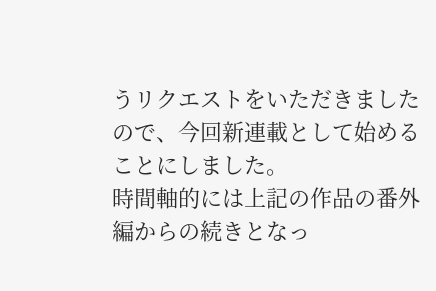うリクエストをいただきましたので、今回新連載として始めることにしました。
時間軸的には上記の作品の番外編からの続きとなっ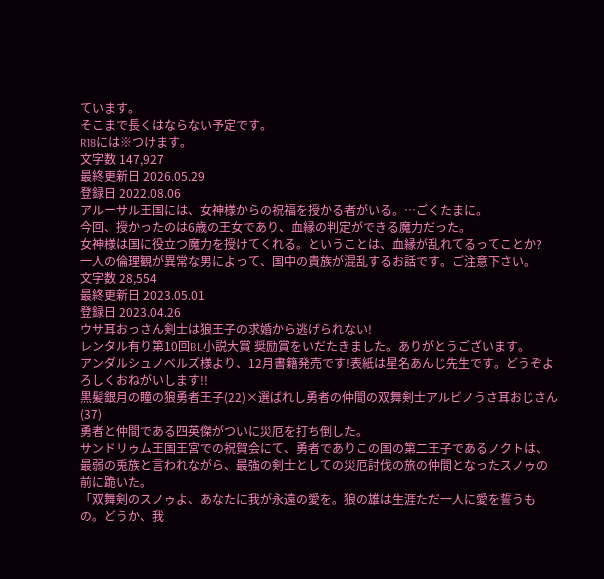ています。
そこまで長くはならない予定です。
R18には※つけます。
文字数 147,927
最終更新日 2026.05.29
登録日 2022.08.06
アルーサル王国には、女神様からの祝福を授かる者がいる。…ごくたまに。
今回、授かったのは6歳の王女であり、血縁の判定ができる魔力だった。
女神様は国に役立つ魔力を授けてくれる。ということは、血縁が乱れてるってことか?
一人の倫理観が異常な男によって、国中の貴族が混乱するお話です。ご注意下さい。
文字数 28,554
最終更新日 2023.05.01
登録日 2023.04.26
ウサ耳おっさん剣士は狼王子の求婚から逃げられない!
レンタル有り第10回BL小説大賞 奨励賞をいだたきました。ありがとうございます。
アンダルシュノベルズ様より、12月書籍発売です!表紙は星名あんじ先生です。どうぞよろしくおねがいします!!
黒髪銀月の瞳の狼勇者王子(22)×選ばれし勇者の仲間の双舞剣士アルビノうさ耳おじさん(37)
勇者と仲間である四英傑がついに災厄を打ち倒した。
サンドリゥム王国王宮での祝賀会にて、勇者でありこの国の第二王子であるノクトは、最弱の兎族と言われながら、最強の剣士としての災厄討伐の旅の仲間となったスノゥの前に跪いた。
「双舞剣のスノゥよ、あなたに我が永遠の愛を。狼の雄は生涯ただ一人に愛を誓うもの。どうか、我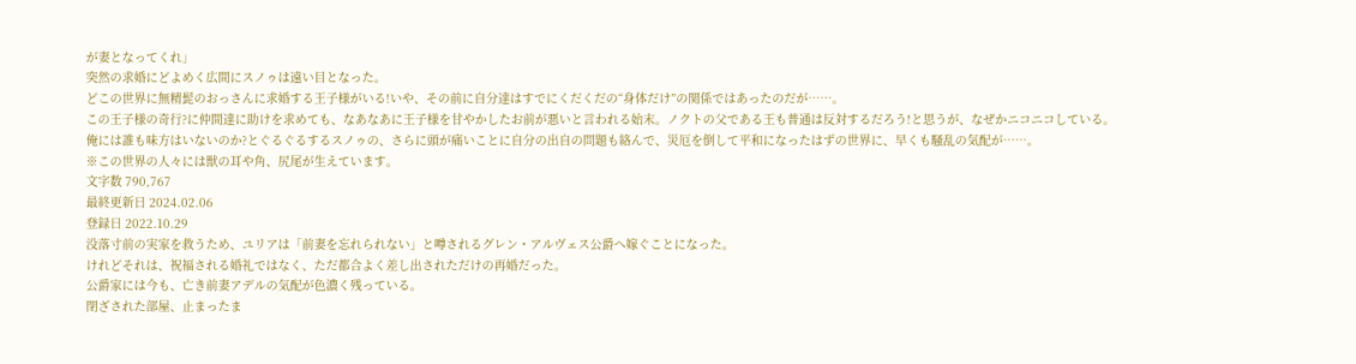が妻となってくれ」
突然の求婚にどよめく広間にスノゥは遠い目となった。
どこの世界に無精髭のおっさんに求婚する王子様がいる!いや、その前に自分達はすでにくだくだの“身体だけ”の関係ではあったのだが……。
この王子様の奇行?に仲間達に助けを求めても、なあなあに王子様を甘やかしたお前が悪いと言われる始末。ノクトの父である王も普通は反対するだろう!と思うが、なぜかニコニコしている。
俺には誰も味方はいないのか?とぐるぐるするスノゥの、さらに頭が痛いことに自分の出自の問題も絡んで、災厄を倒して平和になったはずの世界に、早くも騒乱の気配が……。
※この世界の人々には獣の耳や角、尻尾が生えています。
文字数 790,767
最終更新日 2024.02.06
登録日 2022.10.29
没落寸前の実家を救うため、ユリアは「前妻を忘れられない」と噂されるグレン・アルヴェス公爵へ嫁ぐことになった。
けれどそれは、祝福される婚礼ではなく、ただ都合よく差し出されただけの再婚だった。
公爵家には今も、亡き前妻アデルの気配が色濃く残っている。
閉ざされた部屋、止まったま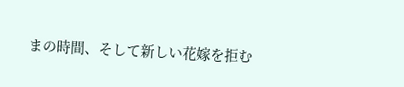まの時間、そして新しい花嫁を拒む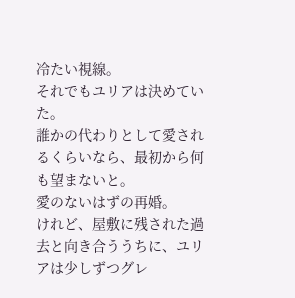冷たい視線。
それでもユリアは決めていた。
誰かの代わりとして愛されるくらいなら、最初から何も望まないと。
愛のないはずの再婚。
けれど、屋敷に残された過去と向き合ううちに、ユリアは少しずつグレ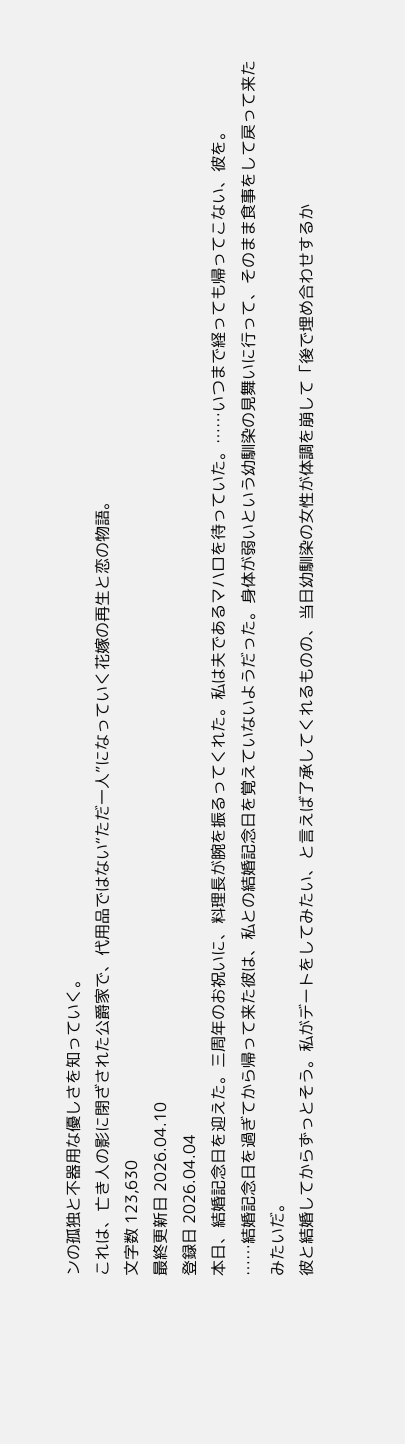ンの孤独と不器用な優しさを知っていく。
これは、亡き人の影に閉ざされた公爵家で、代用品ではない“ただ一人”になっていく花嫁の再生と恋の物語。
文字数 123,630
最終更新日 2026.04.10
登録日 2026.04.04
本日、結婚記念日を迎えた。三周年のお祝いに、料理長が腕を振るってくれた。私は夫であるマハロを待っていた。……いつまで経っても帰ってこない、彼を。
……結婚記念日を過ぎてから帰って来た彼は、私との結婚記念日を覚えていないようだった。身体が弱いという幼馴染の見舞いに行って、そのまま食事をして戻って来たみたいだ。
彼と結婚してからずっとそう。私がデートをしてみたい、と言えば了承してくれるものの、当日幼馴染の女性が体調を崩して「後で埋め合わせするか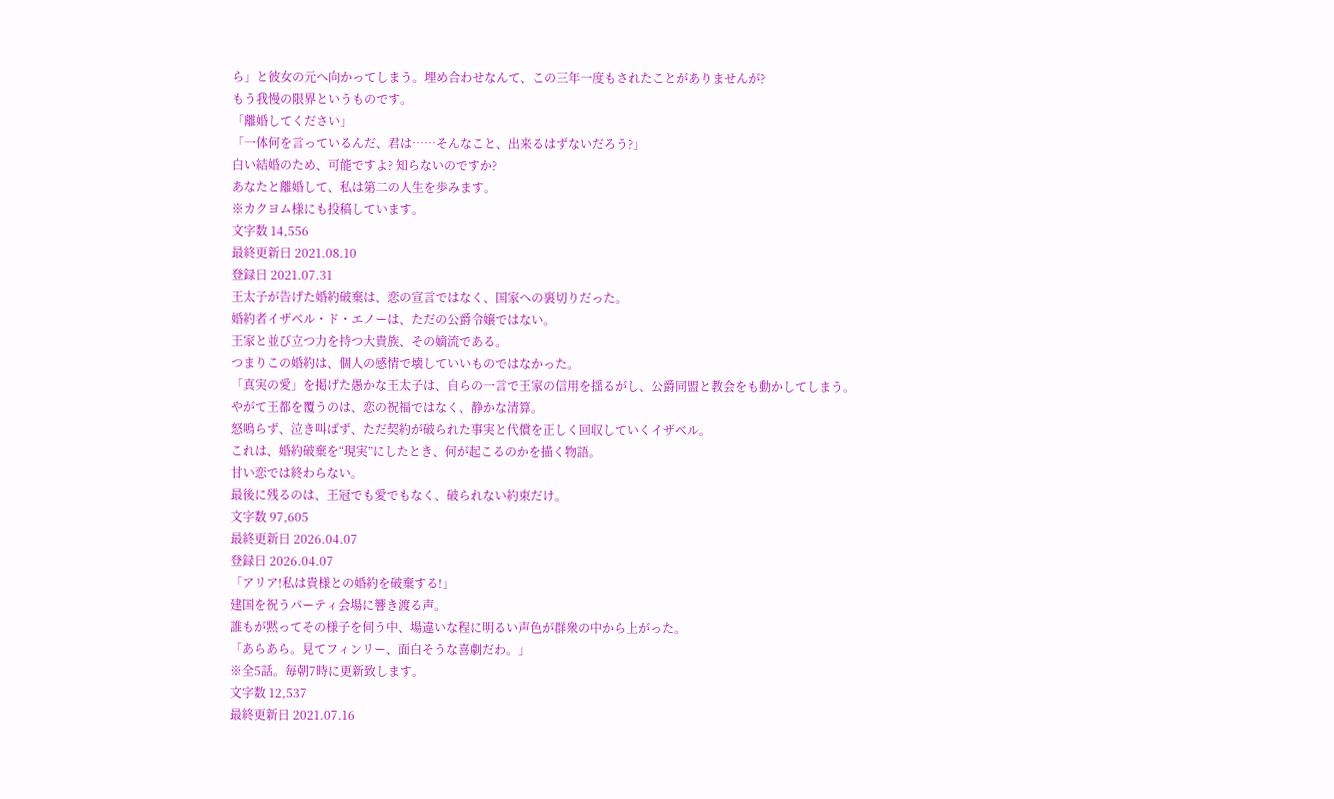ら」と彼女の元へ向かってしまう。埋め合わせなんて、この三年一度もされたことがありませんが?
もう我慢の限界というものです。
「離婚してください」
「一体何を言っているんだ、君は……そんなこと、出来るはずないだろう?」
白い結婚のため、可能ですよ? 知らないのですか?
あなたと離婚して、私は第二の人生を歩みます。
※カクヨム様にも投稿しています。
文字数 14,556
最終更新日 2021.08.10
登録日 2021.07.31
王太子が告げた婚約破棄は、恋の宣言ではなく、国家への裏切りだった。
婚約者イザベル・ド・エノーは、ただの公爵令嬢ではない。
王家と並び立つ力を持つ大貴族、その嫡流である。
つまりこの婚約は、個人の感情で壊していいものではなかった。
「真実の愛」を掲げた愚かな王太子は、自らの一言で王家の信用を揺るがし、公爵同盟と教会をも動かしてしまう。
やがて王都を覆うのは、恋の祝福ではなく、静かな清算。
怒鳴らず、泣き叫ばず、ただ契約が破られた事実と代償を正しく回収していくイザベル。
これは、婚約破棄を“現実”にしたとき、何が起こるのかを描く物語。
甘い恋では終わらない。
最後に残るのは、王冠でも愛でもなく、破られない約束だけ。
文字数 97,605
最終更新日 2026.04.07
登録日 2026.04.07
「アリア!私は貴様との婚約を破棄する!」
建国を祝うパーティ会場に響き渡る声。
誰もが黙ってその様子を伺う中、場違いな程に明るい声色が群衆の中から上がった。
「あらあら。見てフィンリー、面白そうな喜劇だわ。」
※全5話。毎朝7時に更新致します。
文字数 12,537
最終更新日 2021.07.16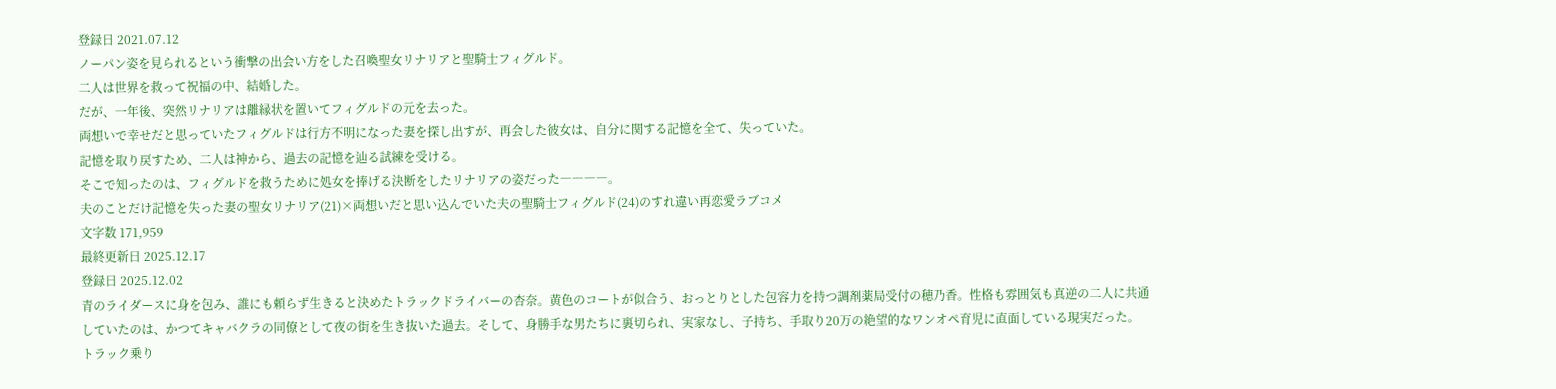登録日 2021.07.12
ノーパン姿を見られるという衝撃の出会い方をした召喚聖女リナリアと聖騎士フィグルド。
二人は世界を救って祝福の中、結婚した。
だが、一年後、突然リナリアは離縁状を置いてフィグルドの元を去った。
両想いで幸せだと思っていたフィグルドは行方不明になった妻を探し出すが、再会した彼女は、自分に関する記憶を全て、失っていた。
記憶を取り戻すため、二人は神から、過去の記憶を辿る試練を受ける。
そこで知ったのは、フィグルドを救うために処女を捧げる決断をしたリナリアの姿だった――――。
夫のことだけ記憶を失った妻の聖女リナリア(21)×両想いだと思い込んでいた夫の聖騎士フィグルド(24)のすれ違い再恋愛ラブコメ
文字数 171,959
最終更新日 2025.12.17
登録日 2025.12.02
青のライダースに身を包み、誰にも頼らず生きると決めたトラックドライバーの杏奈。黄色のコートが似合う、おっとりとした包容力を持つ調剤薬局受付の穂乃香。性格も雰囲気も真逆の二人に共通していたのは、かつてキャバクラの同僚として夜の街を生き抜いた過去。そして、身勝手な男たちに裏切られ、実家なし、子持ち、手取り20万の絶望的なワンオペ育児に直面している現実だった。トラック乗り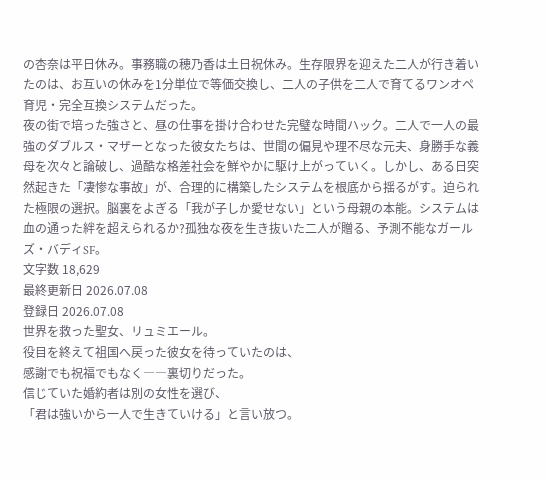の杏奈は平日休み。事務職の穂乃香は土日祝休み。生存限界を迎えた二人が行き着いたのは、お互いの休みを1分単位で等価交換し、二人の子供を二人で育てるワンオペ育児・完全互換システムだった。
夜の街で培った強さと、昼の仕事を掛け合わせた完璧な時間ハック。二人で一人の最強のダブルス・マザーとなった彼女たちは、世間の偏見や理不尽な元夫、身勝手な義母を次々と論破し、過酷な格差社会を鮮やかに駆け上がっていく。しかし、ある日突然起きた「凄惨な事故」が、合理的に構築したシステムを根底から揺るがす。迫られた極限の選択。脳裏をよぎる「我が子しか愛せない」という母親の本能。システムは血の通った絆を超えられるか?孤独な夜を生き抜いた二人が贈る、予測不能なガールズ・バディSF。
文字数 18,629
最終更新日 2026.07.08
登録日 2026.07.08
世界を救った聖女、リュミエール。
役目を終えて祖国へ戻った彼女を待っていたのは、
感謝でも祝福でもなく――裏切りだった。
信じていた婚約者は別の女性を選び、
「君は強いから一人で生きていける」と言い放つ。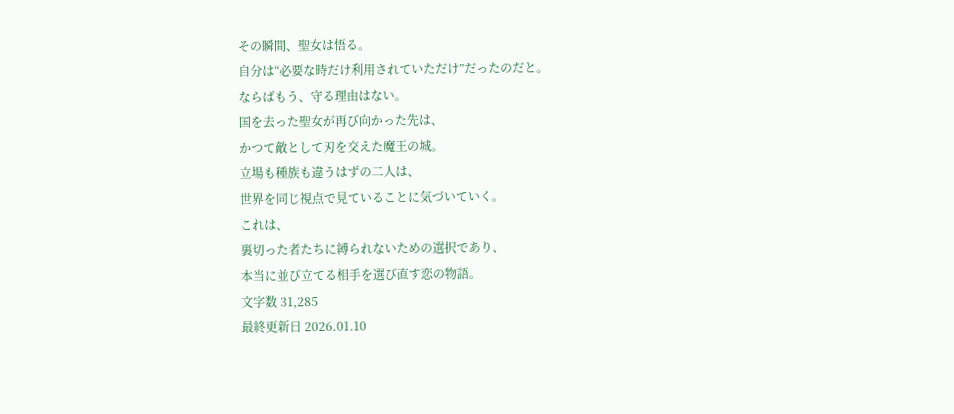その瞬間、聖女は悟る。
自分は“必要な時だけ利用されていただけ”だったのだと。
ならばもう、守る理由はない。
国を去った聖女が再び向かった先は、
かつて敵として刃を交えた魔王の城。
立場も種族も違うはずの二人は、
世界を同じ視点で見ていることに気づいていく。
これは、
裏切った者たちに縛られないための選択であり、
本当に並び立てる相手を選び直す恋の物語。
文字数 31,285
最終更新日 2026.01.10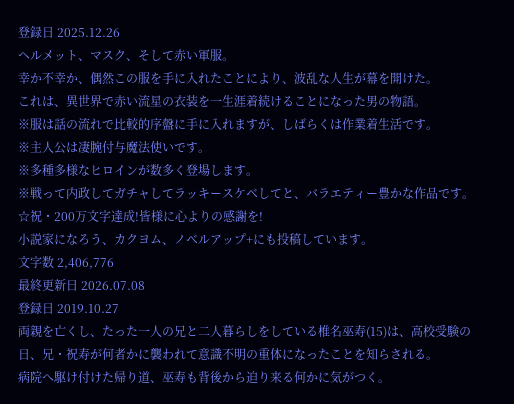登録日 2025.12.26
ヘルメット、マスク、そして赤い軍服。
幸か不幸か、偶然この服を手に入れたことにより、波乱な人生が幕を開けた。
これは、異世界で赤い流星の衣装を一生涯着続けることになった男の物語。
※服は話の流れで比較的序盤に手に入れますが、しばらくは作業着生活です。
※主人公は凄腕付与魔法使いです。
※多種多様なヒロインが数多く登場します。
※戦って内政してガチャしてラッキースケベしてと、バラエティー豊かな作品です。
☆祝・200万文字達成!皆様に心よりの感謝を!
小説家になろう、カクヨム、ノベルアップ+にも投稿しています。
文字数 2,406,776
最終更新日 2026.07.08
登録日 2019.10.27
両親を亡くし、たった一人の兄と二人暮らしをしている椎名巫寿(15)は、高校受験の日、兄・祝寿が何者かに襲われて意識不明の重体になったことを知らされる。
病院へ駆け付けた帰り道、巫寿も背後から迫り来る何かに気がつく。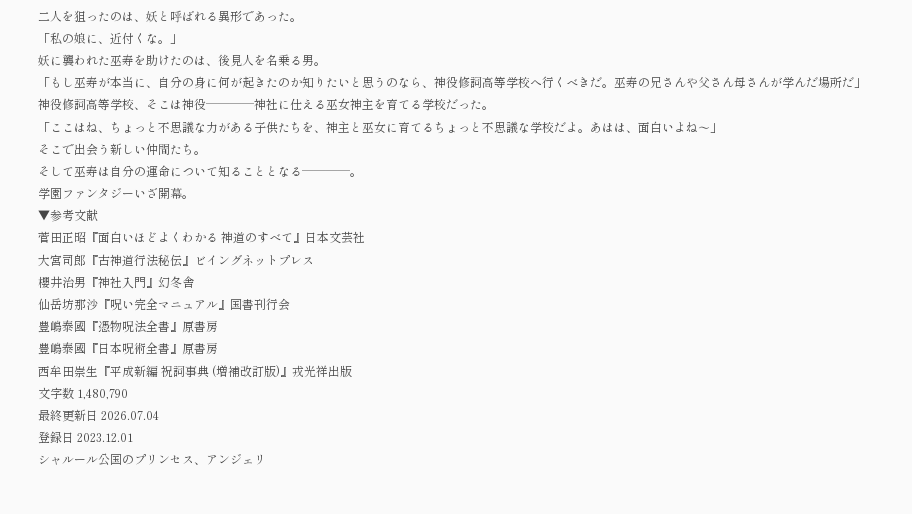二人を狙ったのは、妖と呼ばれる異形であった。
「私の娘に、近付くな。」
妖に襲われた巫寿を助けたのは、後見人を名乗る男。
「もし巫寿が本当に、自分の身に何が起きたのか知りたいと思うのなら、神役修詞高等学校へ行くべきだ。巫寿の兄さんや父さん母さんが学んだ場所だ」
神役修詞高等学校、そこは神役────神社に仕える巫女神主を育てる学校だった。
「ここはね、ちょっと不思議な力がある子供たちを、神主と巫女に育てるちょっと不思議な学校だよ。あはは、面白いよね〜」
そこで出会う新しい仲間たち。
そして巫寿は自分の運命について知ることとなる────。
学園ファンタジーいざ開幕。
▼参考文献
菅田正昭『面白いほどよくわかる 神道のすべて』日本文芸社
大宮司郎『古神道行法秘伝』ビイングネットプレス
櫻井治男『神社入門』幻冬舎
仙岳坊那沙『呪い完全マニュアル』国書刊行会
豊嶋泰國『憑物呪法全書』原書房
豊嶋泰國『日本呪術全書』原書房
西牟田崇生『平成新編 祝詞事典 (増補改訂版)』戎光祥出版
文字数 1,480,790
最終更新日 2026.07.04
登録日 2023.12.01
シャルール公国のプリンセス、アンジェリ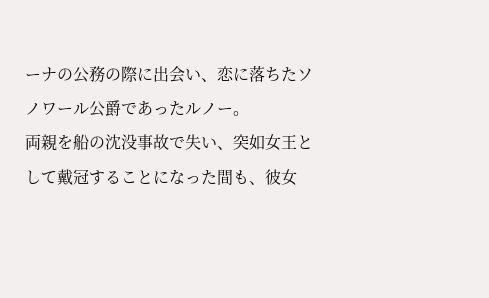ーナの公務の際に出会い、恋に落ちたソノワール公爵であったルノー。
両親を船の沈没事故で失い、突如女王として戴冠することになった間も、彼女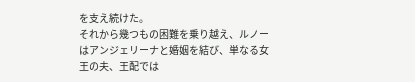を支え続けた。
それから幾つもの困難を乗り越え、ルノーはアンジェリーナと婚姻を結び、単なる女王の夫、王配では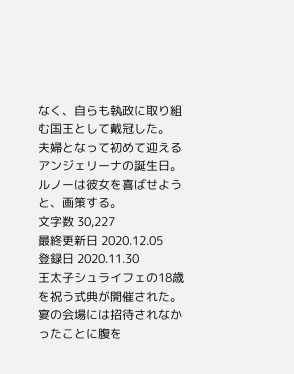なく、自らも執政に取り組む国王として戴冠した。
夫婦となって初めて迎えるアンジェリーナの誕生日。ルノーは彼女を喜ばせようと、画策する。
文字数 30,227
最終更新日 2020.12.05
登録日 2020.11.30
王太子シュライフェの18歳を祝う式典が開催された。宴の会場には招待されなかったことに腹を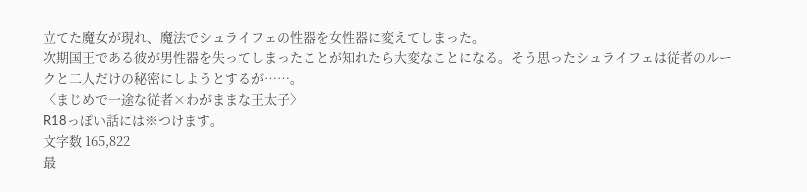立てた魔女が現れ、魔法でシュライフェの性器を女性器に変えてしまった。
次期国王である彼が男性器を失ってしまったことが知れたら大変なことになる。そう思ったシュライフェは従者のルークと二人だけの秘密にしようとするが……。
〈まじめで一途な従者×わがままな王太子〉
R18っぽい話には※つけます。
文字数 165,822
最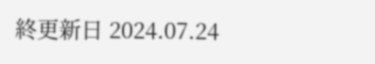終更新日 2024.07.24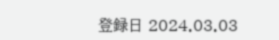登録日 2024.03.03